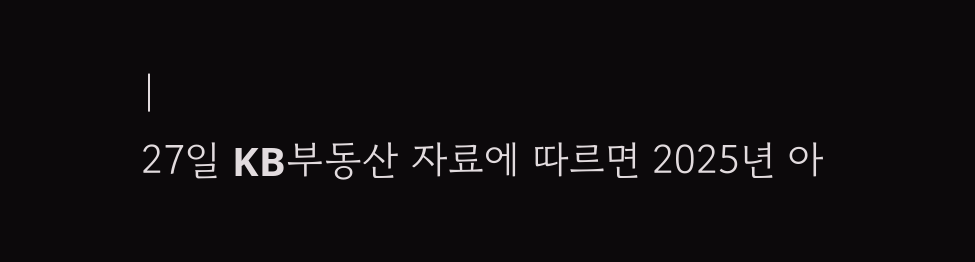|
27일 KB부동산 자료에 따르면 2025년 아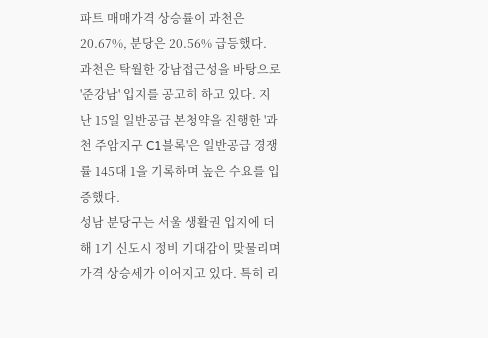파트 매매가격 상승률이 과천은 20.67%, 분당은 20.56% 급등했다.
과천은 탁월한 강남접근성을 바탕으로 '준강남' 입지를 공고히 하고 있다. 지난 15일 일반공급 본청약을 진행한 '과천 주암지구 C1블록'은 일반공급 경쟁률 145대 1을 기록하며 높은 수요를 입증했다.
성남 분당구는 서울 생활권 입지에 더해 1기 신도시 정비 기대감이 맞물리며 가격 상승세가 이어지고 있다. 특히 리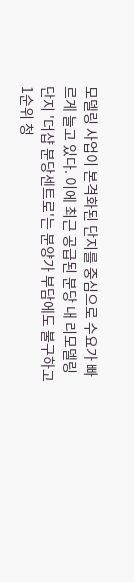모델링 사업이 본격화된 단지를 중심으로 수요가 빠르게 늘고 있다. 이에 최근 공급된 분당 내 리모델링 단지 '더샵 분당센트로'는 분양가 부담에도 불구하고 1순위 청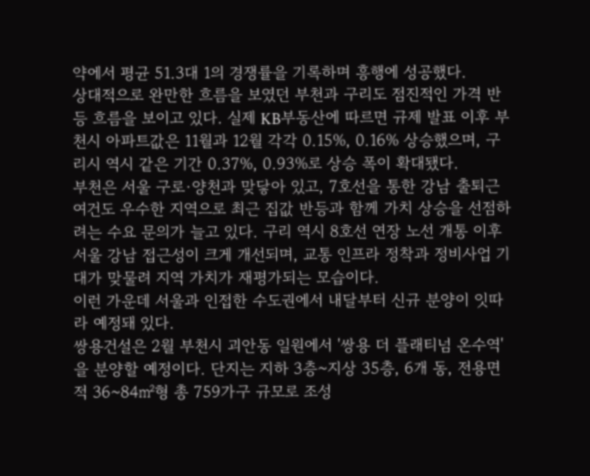약에서 평균 51.3대 1의 경쟁률을 기록하며 흥행에 성공했다.
상대적으로 완만한 흐름을 보였던 부천과 구리도 점진적인 가격 반등 흐름을 보이고 있다. 실제 KB부동산에 따르면 규제 발표 이후 부천시 아파트값은 11월과 12월 각각 0.15%, 0.16% 상승했으며, 구리시 역시 같은 기간 0.37%, 0.93%로 상승 폭이 확대됐다.
부천은 서울 구로·양천과 맞닿아 있고, 7호선을 통한 강남 출퇴근 여건도 우수한 지역으로 최근 집값 반등과 함께 가치 상승을 선점하려는 수요 문의가 늘고 있다. 구리 역시 8호선 연장 노선 개통 이후 서울 강남 접근성이 크게 개선되며, 교통 인프라 정착과 정비사업 기대가 맞물려 지역 가치가 재평가되는 모습이다.
이런 가운데 서울과 인접한 수도권에서 내달부터 신규 분양이 잇따라 예정돼 있다.
쌍용건설은 2월 부천시 괴안동 일원에서 '쌍용 더 플래티넘 온수역'을 분양할 예정이다. 단지는 지하 3층~지상 35층, 6개 동, 전용면적 36~84㎡형 총 759가구 규모로 조성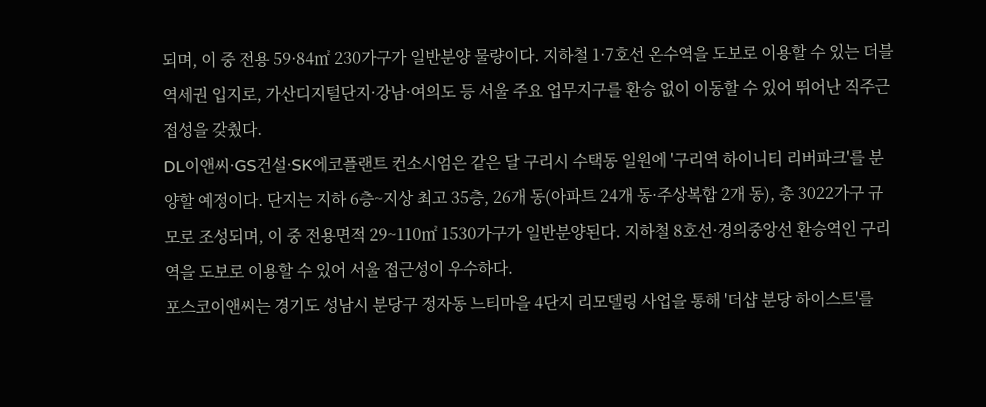되며, 이 중 전용 59·84㎡ 230가구가 일반분양 물량이다. 지하철 1·7호선 온수역을 도보로 이용할 수 있는 더블 역세권 입지로, 가산디지털단지·강남·여의도 등 서울 주요 업무지구를 환승 없이 이동할 수 있어 뛰어난 직주근접성을 갖췄다.
DL이앤씨·GS건설·SK에코플랜트 컨소시엄은 같은 달 구리시 수택동 일원에 '구리역 하이니티 리버파크'를 분양할 예정이다. 단지는 지하 6층~지상 최고 35층, 26개 동(아파트 24개 동·주상복합 2개 동), 총 3022가구 규모로 조성되며, 이 중 전용면적 29~110㎡ 1530가구가 일반분양된다. 지하철 8호선·경의중앙선 환승역인 구리역을 도보로 이용할 수 있어 서울 접근성이 우수하다.
포스코이앤씨는 경기도 성남시 분당구 정자동 느티마을 4단지 리모델링 사업을 통해 '더샵 분당 하이스트'를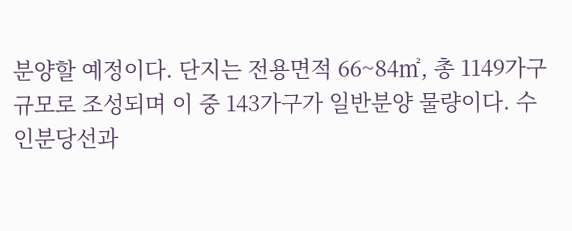분양할 예정이다. 단지는 전용면적 66~84㎡, 총 1149가구 규모로 조성되며 이 중 143가구가 일반분양 물량이다. 수인분당선과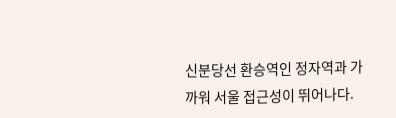신분당선 환승역인 정자역과 가까워 서울 접근성이 뛰어나다.